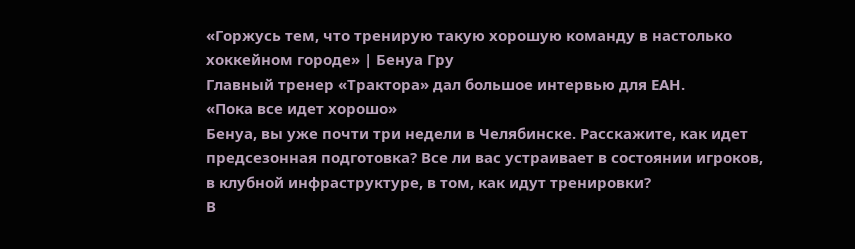«Горжусь тем, что тренирую такую хорошую команду в настолько хоккейном городе» | Бенуа Гру
Главный тренер «Трактора» дал большое интервью для ЕАН.
«Пока все идет хорошо»
Бенуа, вы уже почти три недели в Челябинске. Расскажите, как идет предсезонная подготовка? Все ли вас устраивает в состоянии игроков, в клубной инфраструктуре, в том, как идут тренировки?
В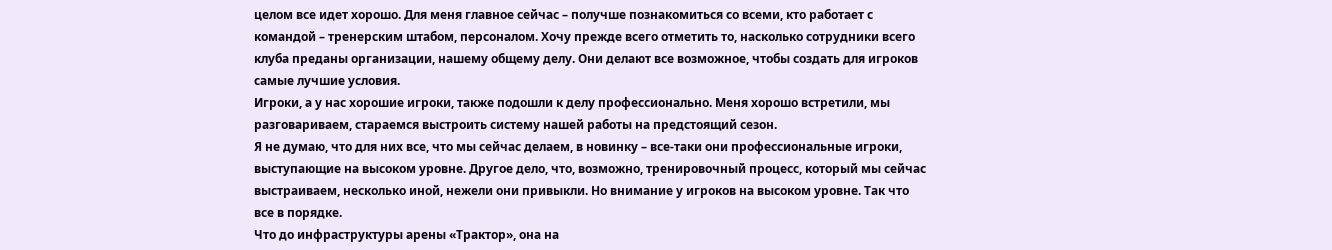целом все идет хорошо. Для меня главное сейчас – получше познакомиться со всеми, кто работает с командой – тренерским штабом, персоналом. Хочу прежде всего отметить то, насколько сотрудники всего клуба преданы организации, нашему общему делу. Они делают все возможное, чтобы создать для игроков самые лучшие условия.
Игроки, а у нас хорошие игроки, также подошли к делу профессионально. Меня хорошо встретили, мы разговариваем, стараемся выстроить систему нашей работы на предстоящий сезон.
Я не думаю, что для них все, что мы сейчас делаем, в новинку – все-таки они профессиональные игроки, выступающие на высоком уровне. Другое дело, что, возможно, тренировочный процесс, который мы сейчас выстраиваем, несколько иной, нежели они привыкли. Но внимание у игроков на высоком уровне. Так что все в порядке.
Что до инфраструктуры арены «Трактор», она на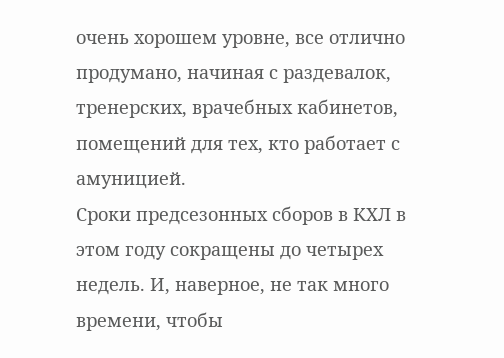очень хорошем уровне, все отлично продумано, начиная с раздевалок, тренерских, врачебных кабинетов, помещений для тех, кто работает с амуницией.
Сроки предсезонных сборов в КХЛ в этом году сокращены до четырех недель. И, наверное, не так много времени, чтобы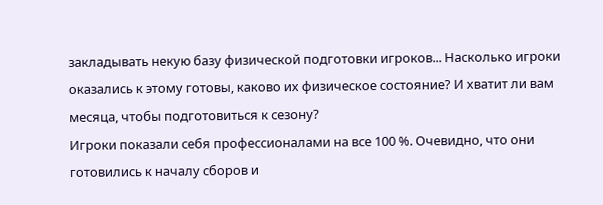закладывать некую базу физической подготовки игроков... Насколько игроки оказались к этому готовы, каково их физическое состояние? И хватит ли вам месяца, чтобы подготовиться к сезону?
Игроки показали себя профессионалами на все 100 %. Очевидно, что они готовились к началу сборов и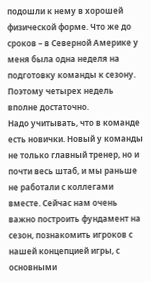подошли к нему в хорошей физической форме. Что же до сроков – в Северной Америке у меня была одна неделя на подготовку команды к сезону. Поэтому четырех недель вполне достаточно.
Надо учитывать, что в команде есть новички. Новый у команды не только главный тренер, но и почти весь штаб, и мы раньше не работали с коллегами вместе. Сейчас нам очень важно построить фундамент на сезон, познакомить игроков с нашей концепцией игры, с основными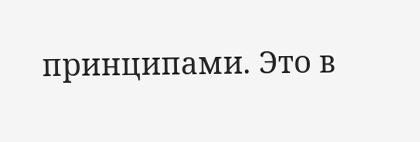принципами. Это в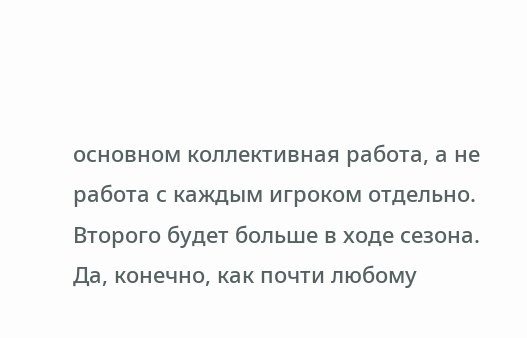основном коллективная работа, а не работа с каждым игроком отдельно. Второго будет больше в ходе сезона.
Да, конечно, как почти любому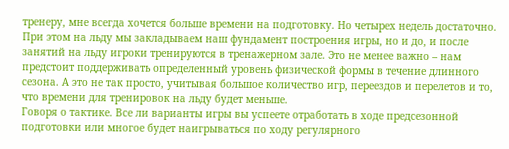тренеру, мне всегда хочется больше времени на подготовку. Но четырех недель достаточно.
При этом на льду мы закладываем наш фундамент построения игры, но и до, и после занятий на льду игроки тренируются в тренажерном зале. Это не менее важно – нам предстоит поддерживать определенный уровень физической формы в течение длинного сезона. А это не так просто, учитывая большое количество игр, переездов и перелетов и то, что времени для тренировок на льду будет меньше.
Говоря о тактике. Все ли варианты игры вы успеете отработать в ходе предсезонной подготовки или многое будет наигрываться по ходу регулярного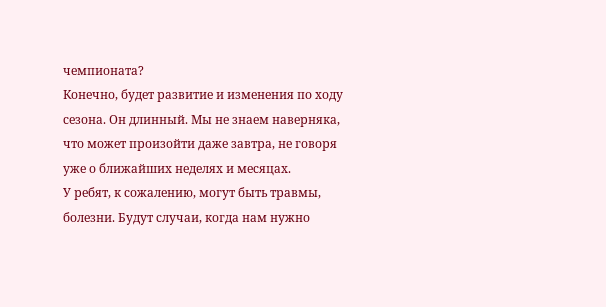чемпионата?
Конечно, будет развитие и изменения по ходу сезона. Он длинный. Мы не знаем наверняка, что может произойти даже завтра, не говоря уже о ближайших неделях и месяцах.
У ребят, к сожалению, могут быть травмы, болезни. Будут случаи, когда нам нужно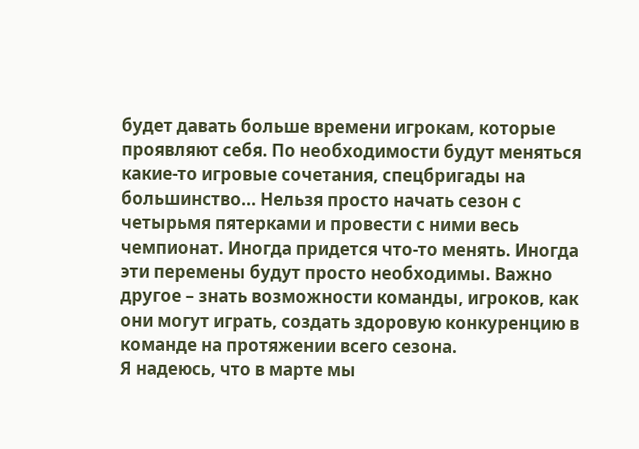будет давать больше времени игрокам, которые проявляют себя. По необходимости будут меняться какие-то игровые сочетания, спецбригады на большинство... Нельзя просто начать сезон с четырьмя пятерками и провести с ними весь чемпионат. Иногда придется что-то менять. Иногда эти перемены будут просто необходимы. Важно другое – знать возможности команды, игроков, как они могут играть, создать здоровую конкуренцию в команде на протяжении всего сезона.
Я надеюсь, что в марте мы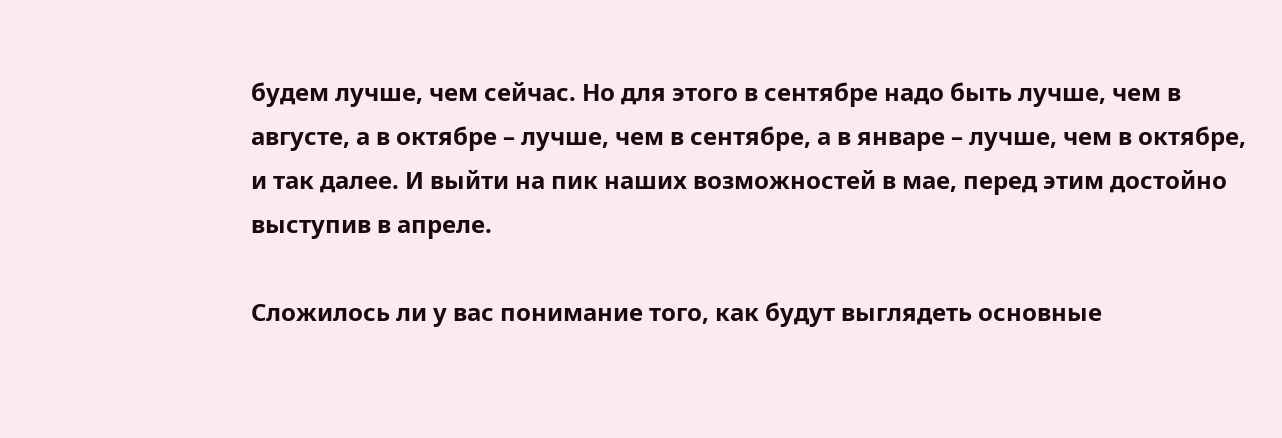будем лучше, чем сейчас. Но для этого в сентябре надо быть лучше, чем в августе, а в октябре – лучше, чем в сентябре, а в январе – лучше, чем в октябре, и так далее. И выйти на пик наших возможностей в мае, перед этим достойно выступив в апреле.

Сложилось ли у вас понимание того, как будут выглядеть основные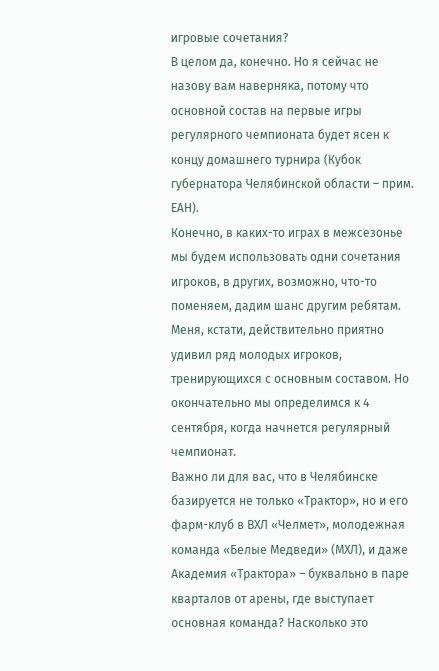игровые сочетания?
В целом да, конечно. Но я сейчас не назову вам наверняка, потому что основной состав на первые игры регулярного чемпионата будет ясен к концу домашнего турнира (Кубок губернатора Челябинской области – прим. ЕАН).
Конечно, в каких-то играх в межсезонье мы будем использовать одни сочетания игроков, в других, возможно, что-то поменяем, дадим шанс другим ребятам. Меня, кстати, действительно приятно удивил ряд молодых игроков, тренирующихся с основным составом. Но окончательно мы определимся к 4 сентября, когда начнется регулярный чемпионат.
Важно ли для вас, что в Челябинске базируется не только «Трактор», но и его фарм-клуб в ВХЛ «Челмет», молодежная команда «Белые Медведи» (МХЛ), и даже Академия «Трактора» – буквально в паре кварталов от арены, где выступает основная команда? Насколько это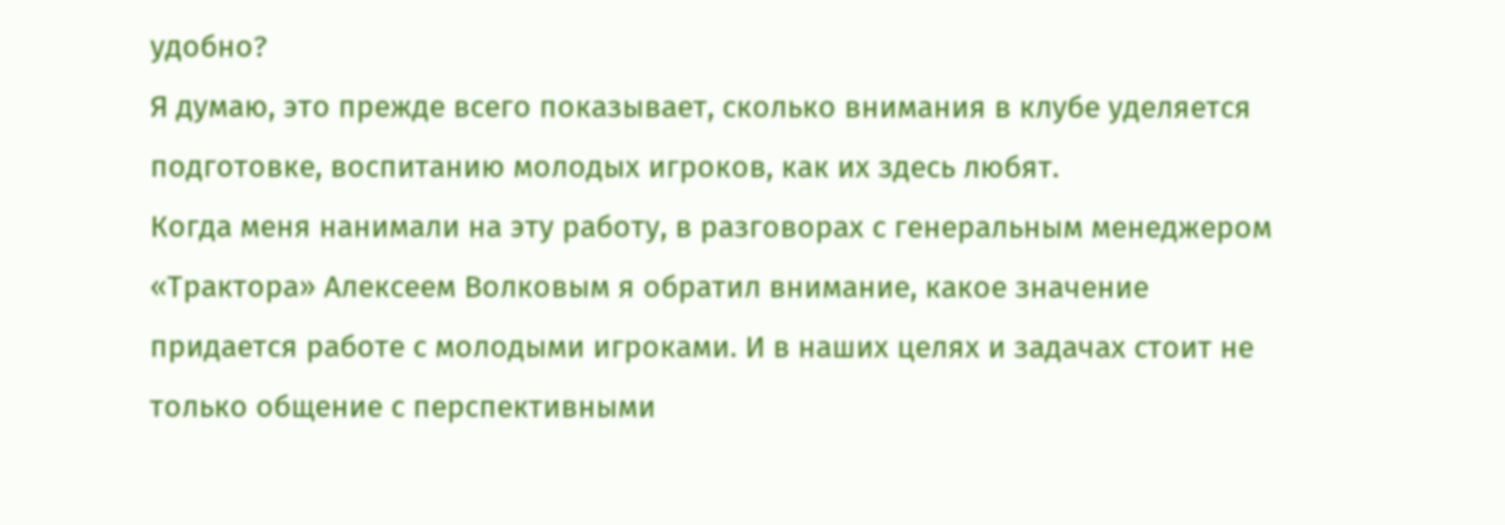удобно?
Я думаю, это прежде всего показывает, сколько внимания в клубе уделяется подготовке, воспитанию молодых игроков, как их здесь любят.
Когда меня нанимали на эту работу, в разговорах с генеральным менеджером «Трактора» Алексеем Волковым я обратил внимание, какое значение придается работе с молодыми игроками. И в наших целях и задачах стоит не только общение с перспективными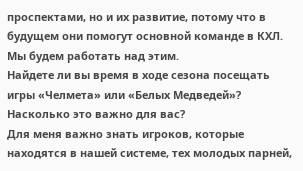проспектами, но и их развитие, потому что в будущем они помогут основной команде в КХЛ. Мы будем работать над этим.
Найдете ли вы время в ходе сезона посещать игры «Челмета» или «Белых Медведей»? Насколько это важно для вас?
Для меня важно знать игроков, которые находятся в нашей системе, тех молодых парней,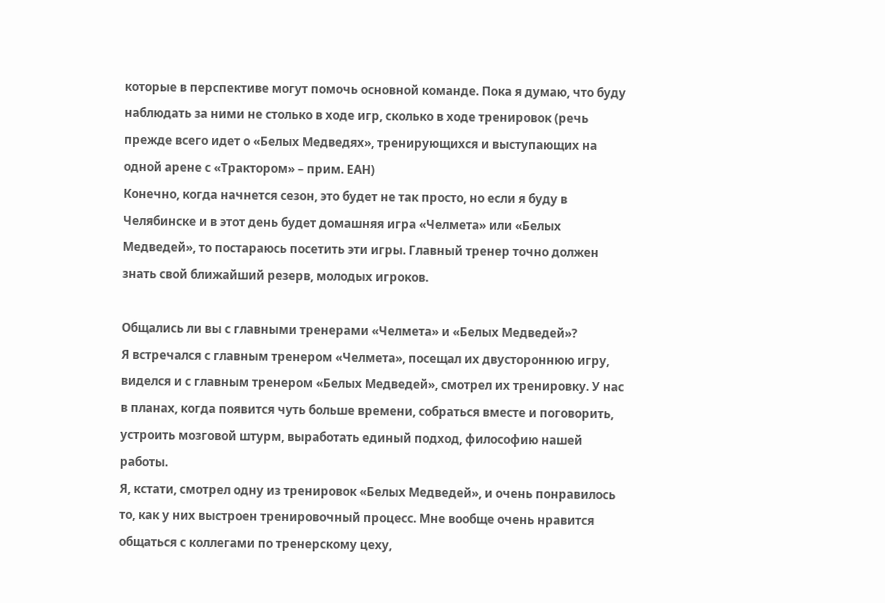которые в перспективе могут помочь основной команде. Пока я думаю, что буду наблюдать за ними не столько в ходе игр, сколько в ходе тренировок (речь прежде всего идет о «Белых Медведях», тренирующихся и выступающих на одной арене с «Трактором» – прим. ЕАН)
Конечно, когда начнется сезон, это будет не так просто, но если я буду в Челябинске и в этот день будет домашняя игра «Челмета» или «Белых Медведей», то постараюсь посетить эти игры. Главный тренер точно должен знать свой ближайший резерв, молодых игроков.

Общались ли вы с главными тренерами «Челмета» и «Белых Медведей»?
Я встречался с главным тренером «Челмета», посещал их двустороннюю игру, виделся и с главным тренером «Белых Медведей», смотрел их тренировку. У нас в планах, когда появится чуть больше времени, собраться вместе и поговорить, устроить мозговой штурм, выработать единый подход, философию нашей работы.
Я, кстати, смотрел одну из тренировок «Белых Медведей», и очень понравилось то, как у них выстроен тренировочный процесс. Мне вообще очень нравится общаться с коллегами по тренерскому цеху,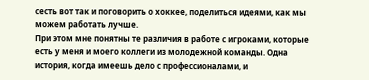сесть вот так и поговорить о хоккее, поделиться идеями, как мы можем работать лучше.
При этом мне понятны те различия в работе с игроками, которые есть у меня и моего коллеги из молодежной команды. Одна история, когда имеешь дело с профессионалами, и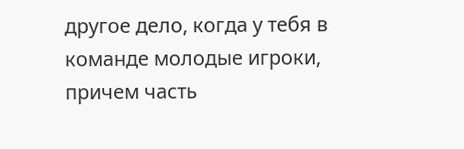другое дело, когда у тебя в команде молодые игроки, причем часть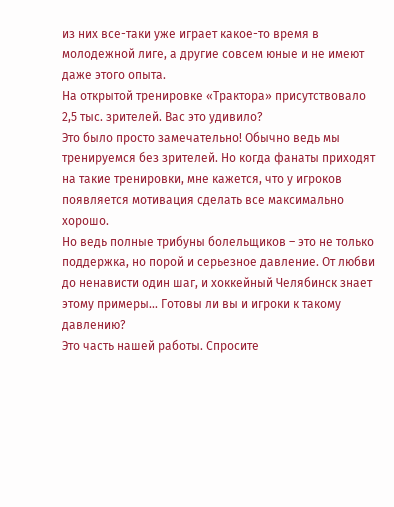из них все-таки уже играет какое-то время в молодежной лиге, а другие совсем юные и не имеют даже этого опыта.
На открытой тренировке «Трактора» присутствовало 2,5 тыс. зрителей. Вас это удивило?
Это было просто замечательно! Обычно ведь мы тренируемся без зрителей. Но когда фанаты приходят на такие тренировки, мне кажется, что у игроков появляется мотивация сделать все максимально хорошо.
Но ведь полные трибуны болельщиков – это не только поддержка, но порой и серьезное давление. От любви до ненависти один шаг, и хоккейный Челябинск знает этому примеры... Готовы ли вы и игроки к такому давлению?
Это часть нашей работы. Спросите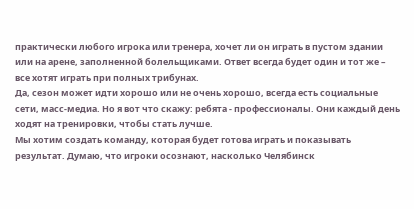практически любого игрока или тренера, хочет ли он играть в пустом здании или на арене, заполненной болельщиками. Ответ всегда будет один и тот же – все хотят играть при полных трибунах.
Да, сезон может идти хорошо или не очень хорошо, всегда есть социальные сети, масс-медиа. Но я вот что скажу: ребята - профессионалы. Они каждый день ходят на тренировки, чтобы стать лучше.
Мы хотим создать команду, которая будет готова играть и показывать результат. Думаю, что игроки осознают, насколько Челябинск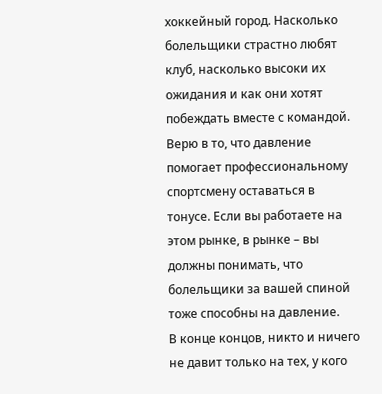хоккейный город. Насколько болельщики страстно любят клуб, насколько высоки их ожидания и как они хотят побеждать вместе с командой.
Верю в то, что давление помогает профессиональному спортсмену оставаться в тонусе. Если вы работаете на этом рынке, в рынке – вы должны понимать, что болельщики за вашей спиной тоже способны на давление.
В конце концов, никто и ничего не давит только на тех, у кого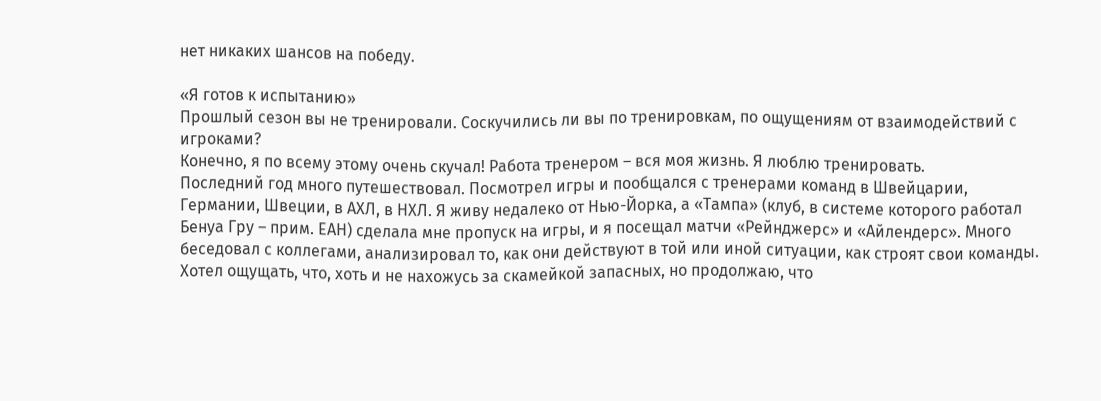нет никаких шансов на победу.

«Я готов к испытанию»
Прошлый сезон вы не тренировали. Соскучились ли вы по тренировкам, по ощущениям от взаимодействий с игроками?
Конечно, я по всему этому очень скучал! Работа тренером – вся моя жизнь. Я люблю тренировать.
Последний год много путешествовал. Посмотрел игры и пообщался с тренерами команд в Швейцарии, Германии, Швеции, в АХЛ, в НХЛ. Я живу недалеко от Нью-Йорка, а «Тампа» (клуб, в системе которого работал Бенуа Гру – прим. ЕАН) сделала мне пропуск на игры, и я посещал матчи «Рейнджерс» и «Айлендерс». Много беседовал с коллегами, анализировал то, как они действуют в той или иной ситуации, как строят свои команды. Хотел ощущать, что, хоть и не нахожусь за скамейкой запасных, но продолжаю, что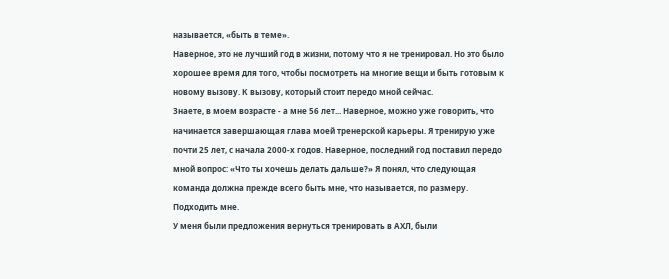называется, «быть в теме».
Наверное, это не лучший год в жизни, потому что я не тренировал. Но это было хорошее время для того, чтобы посмотреть на многие вещи и быть готовым к новому вызову. К вызову, который стоит передо мной сейчас.
Знаете, в моем возрасте - а мне 56 лет... Наверное, можно уже говорить, что начинается завершающая глава моей тренерской карьеры. Я тренирую уже почти 25 лет, с начала 2000-х годов. Наверное, последний год поставил передо мной вопрос: «Что ты хочешь делать дальше?» Я понял, что следующая команда должна прежде всего быть мне, что называется, по размеру. Подходить мне.
У меня были предложения вернуться тренировать в АХЛ, были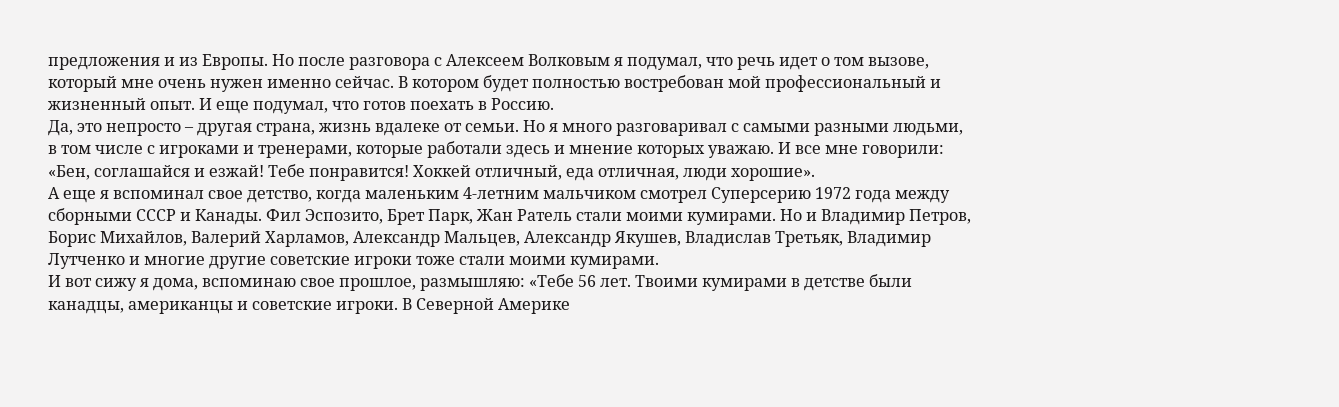предложения и из Европы. Но после разговора с Алексеем Волковым я подумал, что речь идет о том вызове, который мне очень нужен именно сейчас. В котором будет полностью востребован мой профессиональный и жизненный опыт. И еще подумал, что готов поехать в Россию.
Да, это непросто – другая страна, жизнь вдалеке от семьи. Но я много разговаривал с самыми разными людьми, в том числе с игроками и тренерами, которые работали здесь и мнение которых уважаю. И все мне говорили: «Бен, соглашайся и езжай! Тебе понравится! Хоккей отличный, еда отличная, люди хорошие».
А еще я вспоминал свое детство, когда маленьким 4-летним мальчиком смотрел Суперсерию 1972 года между сборными СССР и Канады. Фил Эспозито, Брет Парк, Жан Ратель стали моими кумирами. Но и Владимир Петров, Борис Михайлов, Валерий Харламов, Александр Мальцев, Александр Якушев, Владислав Третьяк, Владимир Лутченко и многие другие советские игроки тоже стали моими кумирами.
И вот сижу я дома, вспоминаю свое прошлое, размышляю: «Тебе 56 лет. Твоими кумирами в детстве были канадцы, американцы и советские игроки. В Северной Америке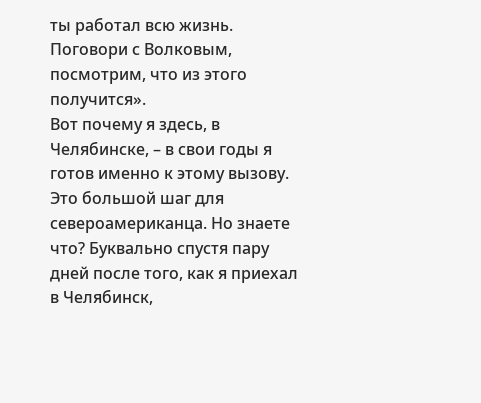ты работал всю жизнь. Поговори с Волковым, посмотрим, что из этого получится».
Вот почему я здесь, в Челябинске, – в свои годы я готов именно к этому вызову. Это большой шаг для североамериканца. Но знаете что? Буквально спустя пару дней после того, как я приехал в Челябинск,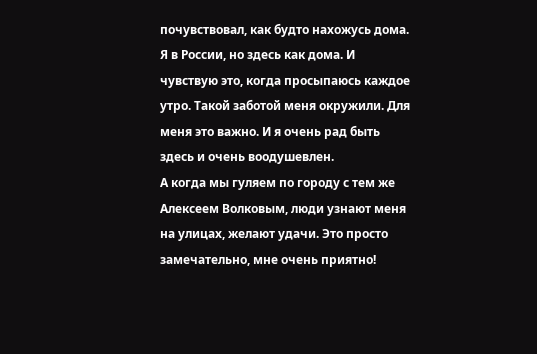почувствовал, как будто нахожусь дома. Я в России, но здесь как дома. И чувствую это, когда просыпаюсь каждое утро. Такой заботой меня окружили. Для меня это важно. И я очень рад быть здесь и очень воодушевлен.
А когда мы гуляем по городу с тем же Алексеем Волковым, люди узнают меня на улицах, желают удачи. Это просто замечательно, мне очень приятно!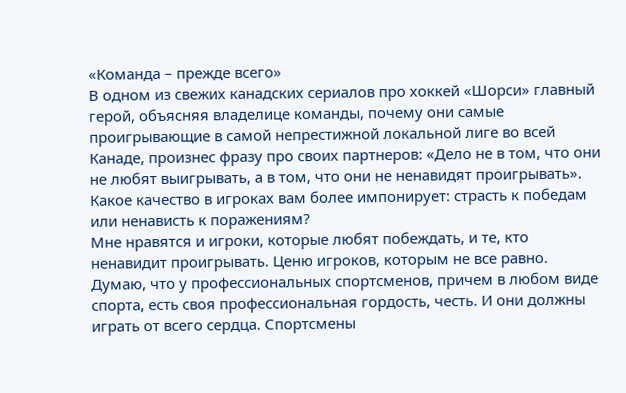«Команда – прежде всего»
В одном из свежих канадских сериалов про хоккей «Шорси» главный герой, объясняя владелице команды, почему они самые проигрывающие в самой непрестижной локальной лиге во всей Канаде, произнес фразу про своих партнеров: «Дело не в том, что они не любят выигрывать, а в том, что они не ненавидят проигрывать». Какое качество в игроках вам более импонирует: страсть к победам или ненависть к поражениям?
Мне нравятся и игроки, которые любят побеждать, и те, кто ненавидит проигрывать. Ценю игроков, которым не все равно.
Думаю, что у профессиональных спортсменов, причем в любом виде спорта, есть своя профессиональная гордость, честь. И они должны играть от всего сердца. Спортсмены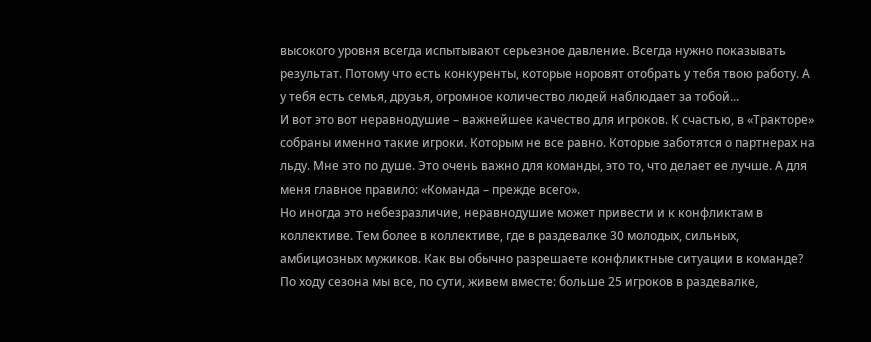высокого уровня всегда испытывают серьезное давление. Всегда нужно показывать результат. Потому что есть конкуренты, которые норовят отобрать у тебя твою работу. А у тебя есть семья, друзья, огромное количество людей наблюдает за тобой...
И вот это вот неравнодушие – важнейшее качество для игроков. К счастью, в «Тракторе» собраны именно такие игроки. Которым не все равно. Которые заботятся о партнерах на льду. Мне это по душе. Это очень важно для команды, это то, что делает ее лучше. А для меня главное правило: «Команда – прежде всего».
Но иногда это небезразличие, неравнодушие может привести и к конфликтам в коллективе. Тем более в коллективе, где в раздевалке 30 молодых, сильных, амбициозных мужиков. Как вы обычно разрешаете конфликтные ситуации в команде?
По ходу сезона мы все, по сути, живем вместе: больше 25 игроков в раздевалке,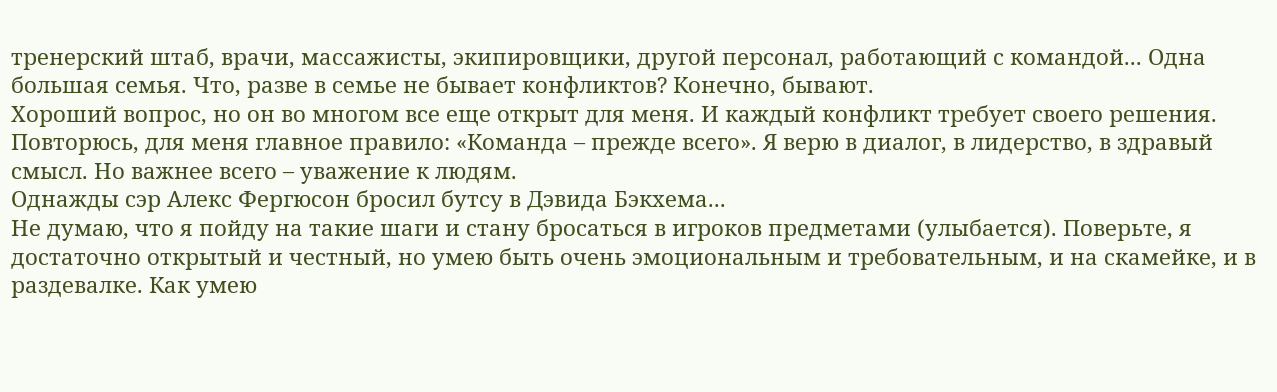тренерский штаб, врачи, массажисты, экипировщики, другой персонал, работающий с командой... Одна большая семья. Что, разве в семье не бывает конфликтов? Конечно, бывают.
Хороший вопрос, но он во многом все еще открыт для меня. И каждый конфликт требует своего решения.
Повторюсь, для меня главное правило: «Команда – прежде всего». Я верю в диалог, в лидерство, в здравый смысл. Но важнее всего – уважение к людям.
Однажды сэр Алекс Фергюсон бросил бутсу в Дэвида Бэкхема...
Не думаю, что я пойду на такие шаги и стану бросаться в игроков предметами (улыбается). Поверьте, я достаточно открытый и честный, но умею быть очень эмоциональным и требовательным, и на скамейке, и в раздевалке. Как умею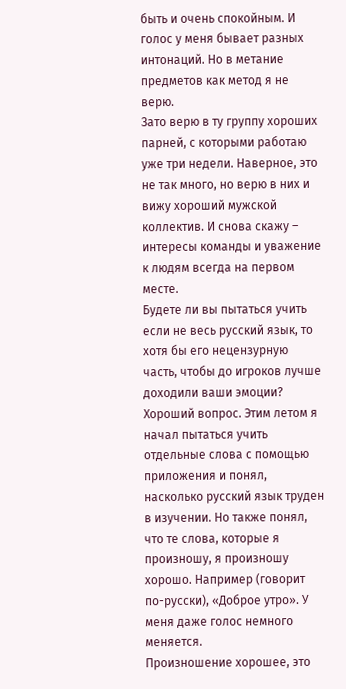быть и очень спокойным. И голос у меня бывает разных интонаций. Но в метание предметов как метод я не верю.
Зато верю в ту группу хороших парней, с которыми работаю уже три недели. Наверное, это не так много, но верю в них и вижу хороший мужской коллектив. И снова скажу – интересы команды и уважение к людям всегда на первом месте.
Будете ли вы пытаться учить если не весь русский язык, то хотя бы его нецензурную часть, чтобы до игроков лучше доходили ваши эмоции?
Хороший вопрос. Этим летом я начал пытаться учить отдельные слова с помощью приложения и понял, насколько русский язык труден в изучении. Но также понял, что те слова, которые я произношу, я произношу хорошо. Например (говорит по-русски), «Доброе утро». У меня даже голос немного меняется.
Произношение хорошее, это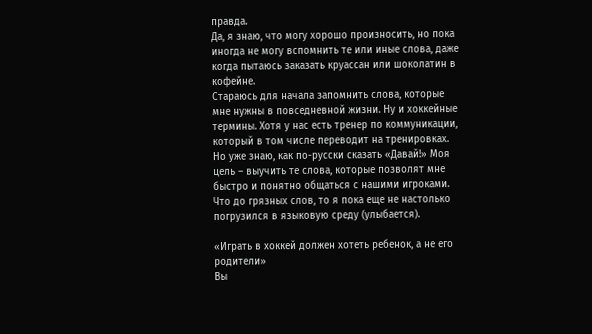правда.
Да, я знаю, что могу хорошо произносить, но пока иногда не могу вспомнить те или иные слова, даже когда пытаюсь заказать круассан или шоколатин в кофейне.
Стараюсь для начала запомнить слова, которые мне нужны в повседневной жизни. Ну и хоккейные термины. Хотя у нас есть тренер по коммуникации, который в том числе переводит на тренировках. Но уже знаю, как по-русски сказать «Давай!» Моя цель – выучить те слова, которые позволят мне быстро и понятно общаться с нашими игроками. Что до грязных слов, то я пока еще не настолько погрузился в языковую среду (улыбается).

«Играть в хоккей должен хотеть ребенок, а не его родители»
Вы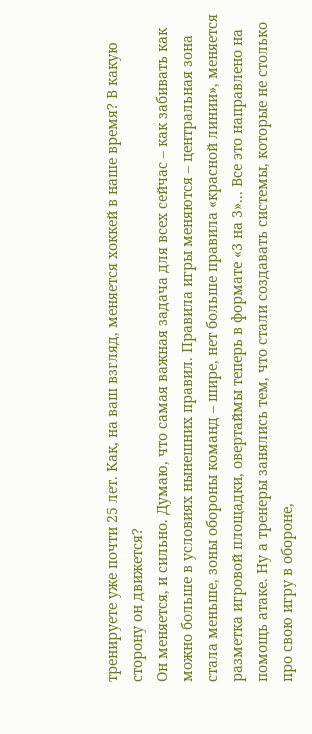тренируете уже почти 25 лет. Как, на ваш взгляд, меняется хоккей в наше время? В какую сторону он движется?
Он меняется, и сильно. Думаю, что самая важная задача для всех сейчас – как забивать как можно больше в условиях нынешних правил. Правила игры меняются – центральная зона стала меньше, зоны обороны команд – шире, нет больше правила «красной линии», меняется разметка игровой площадки, овертаймы теперь в формате «3 на 3»... Все это направлено на помощь атаке. Ну а тренеры занялись тем, что стали создавать системы, которые не столько про свою игру в обороне,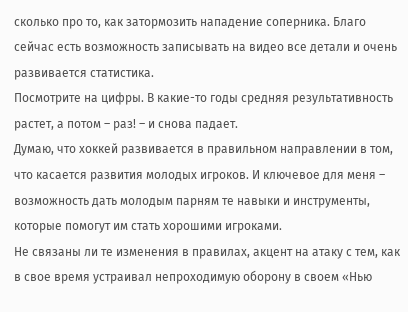сколько про то, как затормозить нападение соперника. Благо сейчас есть возможность записывать на видео все детали и очень развивается статистика.
Посмотрите на цифры. В какие-то годы средняя результативность растет, а потом – раз! – и снова падает.
Думаю, что хоккей развивается в правильном направлении в том, что касается развития молодых игроков. И ключевое для меня – возможность дать молодым парням те навыки и инструменты, которые помогут им стать хорошими игроками.
Не связаны ли те изменения в правилах, акцент на атаку с тем, как в свое время устраивал непроходимую оборону в своем «Нью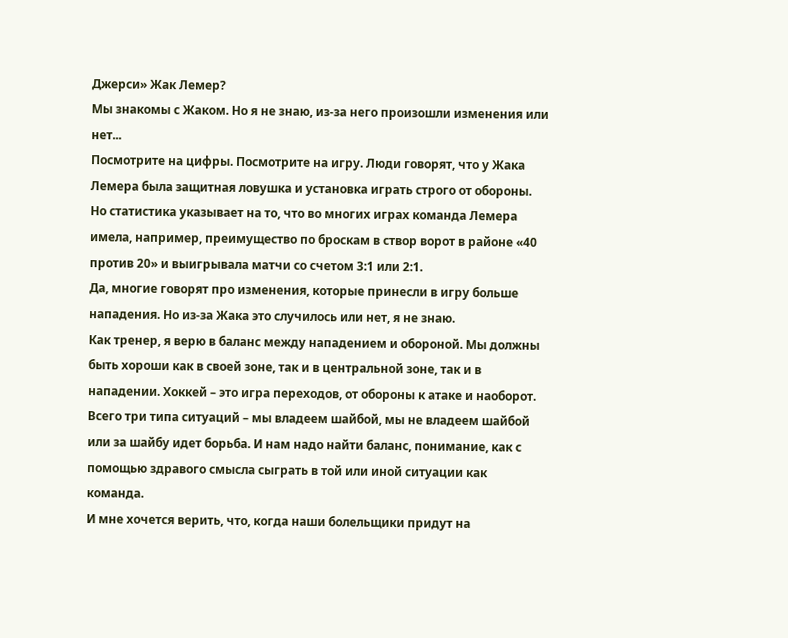Джерси» Жак Лемер?
Мы знакомы с Жаком. Но я не знаю, из-за него произошли изменения или нет...
Посмотрите на цифры. Посмотрите на игру. Люди говорят, что у Жака Лемера была защитная ловушка и установка играть строго от обороны. Но статистика указывает на то, что во многих играх команда Лемера имела, например, преимущество по броскам в створ ворот в районе «40 против 20» и выигрывала матчи со счетом 3:1 или 2:1.
Да, многие говорят про изменения, которые принесли в игру больше нападения. Но из-за Жака это случилось или нет, я не знаю.
Как тренер, я верю в баланс между нападением и обороной. Мы должны быть хороши как в своей зоне, так и в центральной зоне, так и в нападении. Хоккей – это игра переходов, от обороны к атаке и наоборот. Всего три типа ситуаций – мы владеем шайбой, мы не владеем шайбой или за шайбу идет борьба. И нам надо найти баланс, понимание, как с помощью здравого смысла сыграть в той или иной ситуации как команда.
И мне хочется верить, что, когда наши болельщики придут на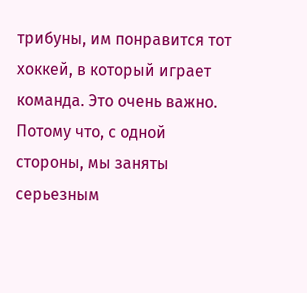трибуны, им понравится тот хоккей, в который играет команда. Это очень важно. Потому что, с одной стороны, мы заняты серьезным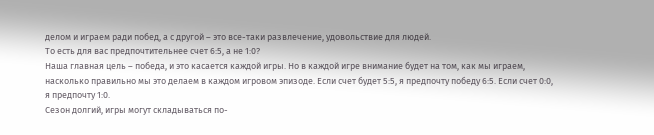делом и играем ради побед, а с другой – это все-таки развлечение, удовольствие для людей.
То есть для вас предпочтительнее счет 6:5, а не 1:0?
Наша главная цель – победа, и это касается каждой игры. Но в каждой игре внимание будет на том, как мы играем, насколько правильно мы это делаем в каждом игровом эпизоде. Если счет будет 5:5, я предпочту победу 6:5. Если счет 0:0, я предпочту 1:0.
Сезон долгий, игры могут складываться по-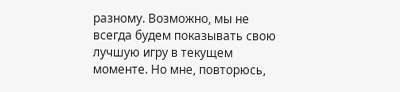разному. Возможно, мы не всегда будем показывать свою лучшую игру в текущем моменте. Но мне, повторюсь,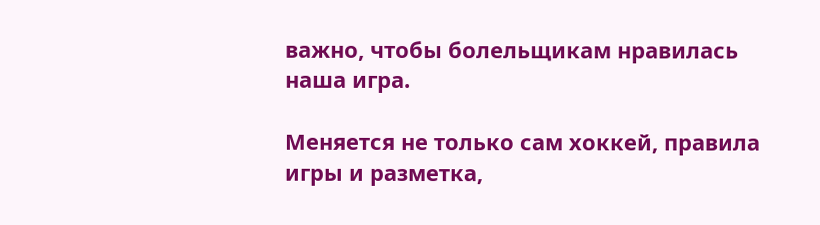важно, чтобы болельщикам нравилась наша игра.

Меняется не только сам хоккей, правила игры и разметка,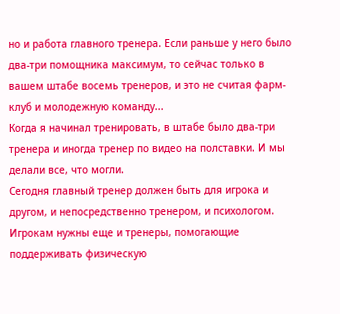но и работа главного тренера. Если раньше у него было два-три помощника максимум, то сейчас только в вашем штабе восемь тренеров, и это не считая фарм-клуб и молодежную команду...
Когда я начинал тренировать, в штабе было два-три тренера и иногда тренер по видео на полставки. И мы делали все, что могли.
Сегодня главный тренер должен быть для игрока и другом, и непосредственно тренером, и психологом. Игрокам нужны еще и тренеры, помогающие поддерживать физическую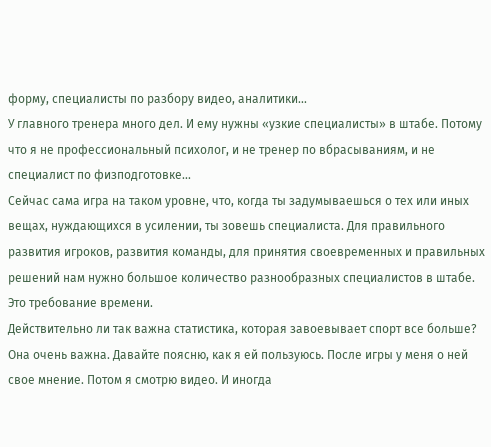форму, специалисты по разбору видео, аналитики...
У главного тренера много дел. И ему нужны «узкие специалисты» в штабе. Потому что я не профессиональный психолог, и не тренер по вбрасываниям, и не специалист по физподготовке...
Сейчас сама игра на таком уровне, что, когда ты задумываешься о тех или иных вещах, нуждающихся в усилении, ты зовешь специалиста. Для правильного развития игроков, развития команды, для принятия своевременных и правильных решений нам нужно большое количество разнообразных специалистов в штабе. Это требование времени.
Действительно ли так важна статистика, которая завоевывает спорт все больше?
Она очень важна. Давайте поясню, как я ей пользуюсь. После игры у меня о ней свое мнение. Потом я смотрю видео. И иногда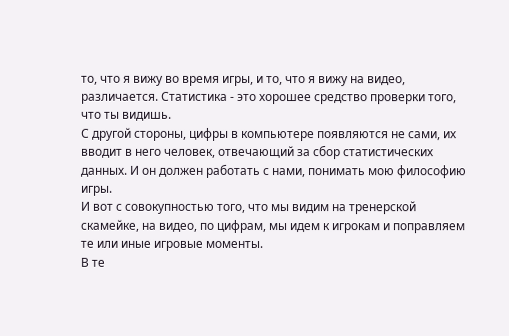то, что я вижу во время игры, и то, что я вижу на видео, различается. Статистика - это хорошее средство проверки того, что ты видишь.
С другой стороны, цифры в компьютере появляются не сами, их вводит в него человек, отвечающий за сбор статистических данных. И он должен работать с нами, понимать мою философию игры.
И вот с совокупностью того, что мы видим на тренерской скамейке, на видео, по цифрам, мы идем к игрокам и поправляем те или иные игровые моменты.
В те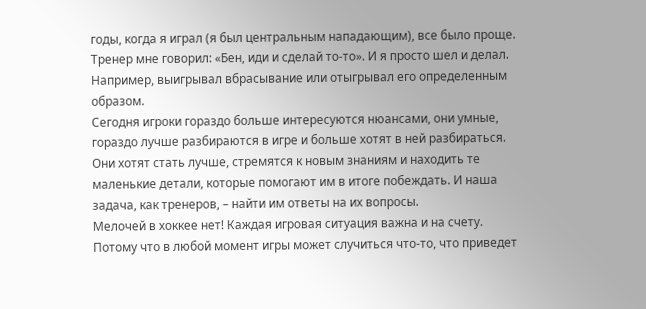годы, когда я играл (я был центральным нападающим), все было проще. Тренер мне говорил: «Бен, иди и сделай то-то». И я просто шел и делал. Например, выигрывал вбрасывание или отыгрывал его определенным образом.
Сегодня игроки гораздо больше интересуются нюансами, они умные, гораздо лучше разбираются в игре и больше хотят в ней разбираться. Они хотят стать лучше, стремятся к новым знаниям и находить те маленькие детали, которые помогают им в итоге побеждать. И наша задача, как тренеров, – найти им ответы на их вопросы.
Мелочей в хоккее нет! Каждая игровая ситуация важна и на счету. Потому что в любой момент игры может случиться что-то, что приведет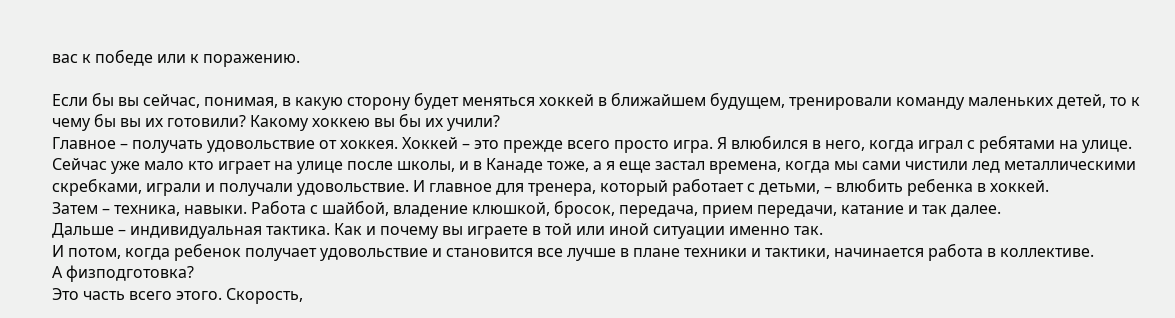вас к победе или к поражению.

Если бы вы сейчас, понимая, в какую сторону будет меняться хоккей в ближайшем будущем, тренировали команду маленьких детей, то к чему бы вы их готовили? Какому хоккею вы бы их учили?
Главное – получать удовольствие от хоккея. Хоккей – это прежде всего просто игра. Я влюбился в него, когда играл с ребятами на улице. Сейчас уже мало кто играет на улице после школы, и в Канаде тоже, а я еще застал времена, когда мы сами чистили лед металлическими скребками, играли и получали удовольствие. И главное для тренера, который работает с детьми, – влюбить ребенка в хоккей.
Затем – техника, навыки. Работа с шайбой, владение клюшкой, бросок, передача, прием передачи, катание и так далее.
Дальше – индивидуальная тактика. Как и почему вы играете в той или иной ситуации именно так.
И потом, когда ребенок получает удовольствие и становится все лучше в плане техники и тактики, начинается работа в коллективе.
А физподготовка?
Это часть всего этого. Скорость,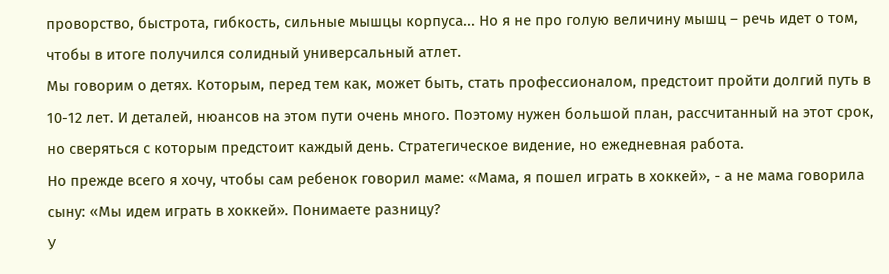проворство, быстрота, гибкость, сильные мышцы корпуса... Но я не про голую величину мышц – речь идет о том, чтобы в итоге получился солидный универсальный атлет.
Мы говорим о детях. Которым, перед тем как, может быть, стать профессионалом, предстоит пройти долгий путь в 10-12 лет. И деталей, нюансов на этом пути очень много. Поэтому нужен большой план, рассчитанный на этот срок, но сверяться с которым предстоит каждый день. Стратегическое видение, но ежедневная работа.
Но прежде всего я хочу, чтобы сам ребенок говорил маме: «Мама, я пошел играть в хоккей», - а не мама говорила сыну: «Мы идем играть в хоккей». Понимаете разницу?
У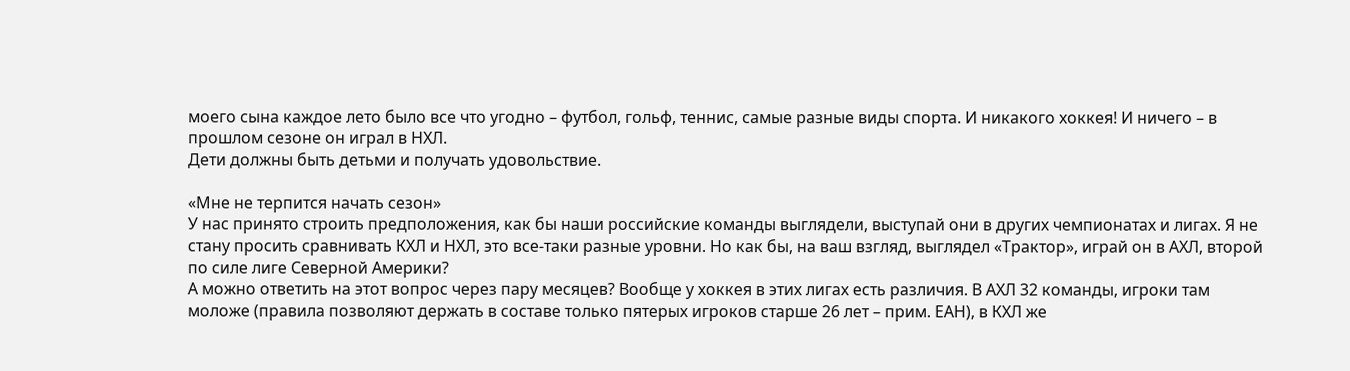моего сына каждое лето было все что угодно – футбол, гольф, теннис, самые разные виды спорта. И никакого хоккея! И ничего – в прошлом сезоне он играл в НХЛ.
Дети должны быть детьми и получать удовольствие.

«Мне не терпится начать сезон»
У нас принято строить предположения, как бы наши российские команды выглядели, выступай они в других чемпионатах и лигах. Я не стану просить сравнивать КХЛ и НХЛ, это все-таки разные уровни. Но как бы, на ваш взгляд, выглядел «Трактор», играй он в АХЛ, второй по силе лиге Северной Америки?
А можно ответить на этот вопрос через пару месяцев? Вообще у хоккея в этих лигах есть различия. В АХЛ 32 команды, игроки там моложе (правила позволяют держать в составе только пятерых игроков старше 26 лет – прим. ЕАН), в КХЛ же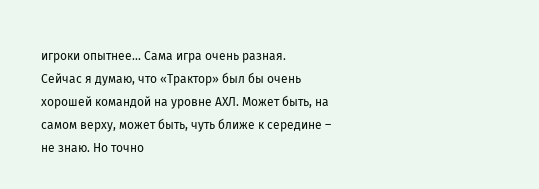игроки опытнее... Сама игра очень разная.
Сейчас я думаю, что «Трактор» был бы очень хорошей командой на уровне АХЛ. Может быть, на самом верху, может быть, чуть ближе к середине – не знаю. Но точно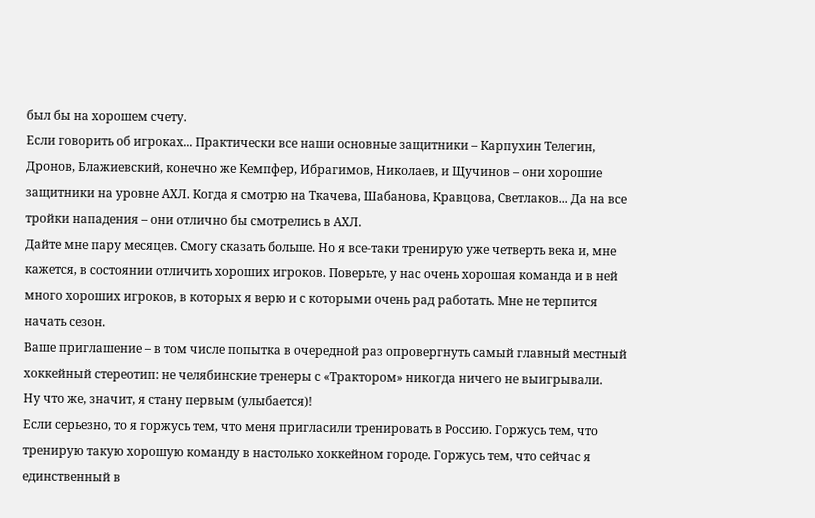был бы на хорошем счету.
Если говорить об игроках... Практически все наши основные защитники – Карпухин Телегин, Дронов, Блажиевский, конечно же Кемпфер, Ибрагимов, Николаев, и Щучинов – они хорошие защитники на уровне АХЛ. Когда я смотрю на Ткачева, Шабанова, Кравцова, Светлаков... Да на все тройки нападения – они отлично бы смотрелись в АХЛ.
Дайте мне пару месяцев. Смогу сказать больше. Но я все-таки тренирую уже четверть века и, мне кажется, в состоянии отличить хороших игроков. Поверьте, у нас очень хорошая команда и в ней много хороших игроков, в которых я верю и с которыми очень рад работать. Мне не терпится начать сезон.
Ваше приглашение – в том числе попытка в очередной раз опровергнуть самый главный местный хоккейный стереотип: не челябинские тренеры с «Трактором» никогда ничего не выигрывали.
Ну что же, значит, я стану первым (улыбается)!
Если серьезно, то я горжусь тем, что меня пригласили тренировать в Россию. Горжусь тем, что тренирую такую хорошую команду в настолько хоккейном городе. Горжусь тем, что сейчас я единственный в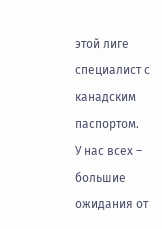этой лиге специалист с канадским паспортом.
У нас всех – большие ожидания от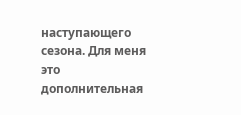наступающего сезона. Для меня это дополнительная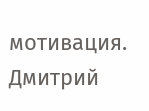мотивация.
Дмитрий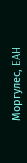Моргулес, EAH